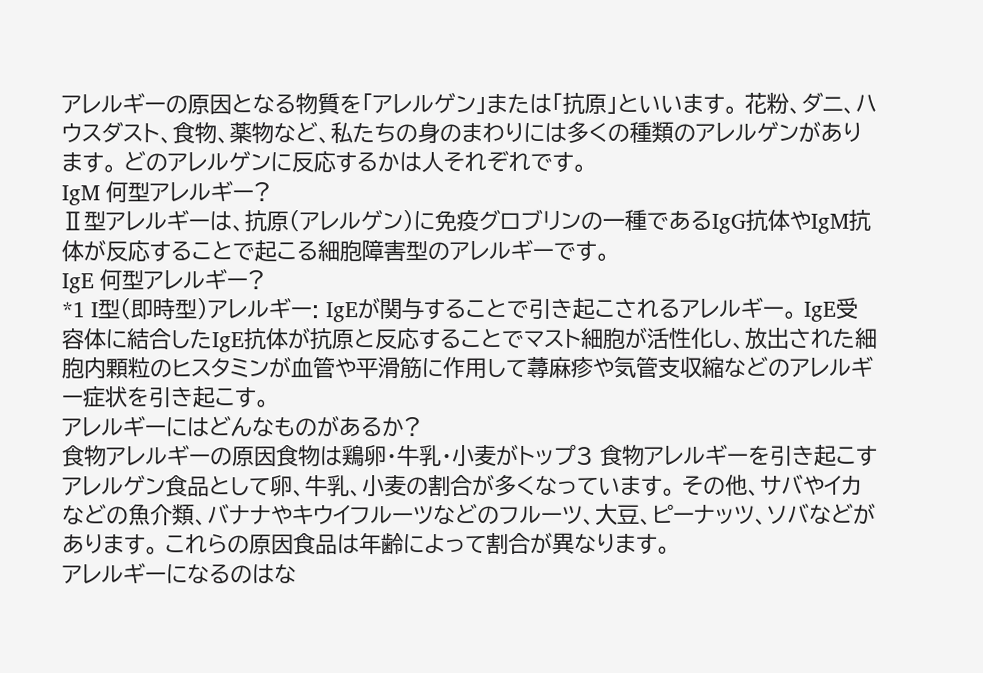アレルギーの原因となる物質を「アレルゲン」または「抗原」といいます。 花粉、ダニ、ハウスダスト、食物、薬物など、私たちの身のまわりには多くの種類のアレルゲンがあります。 どのアレルゲンに反応するかは人それぞれです。
IgM 何型アレルギー?
Ⅱ型アレルギーは、抗原(アレルゲン)に免疫グロブリンの一種であるIgG抗体やIgM抗体が反応することで起こる細胞障害型のアレルギーです。
IgE 何型アレルギー?
*1 I型(即時型)アレルギー: IgEが関与することで引き起こされるアレルギー。 IgE受容体に結合したIgE抗体が抗原と反応することでマスト細胞が活性化し、放出された細胞内顆粒のヒスタミンが血管や平滑筋に作用して蕁麻疹や気管支収縮などのアレルギー症状を引き起こす。
アレルギーにはどんなものがあるか?
食物アレルギーの原因食物は鶏卵・牛乳・小麦がトップ3 食物アレルギーを引き起こすアレルゲン食品として卵、牛乳、小麦の割合が多くなっています。 その他、サバやイカなどの魚介類、バナナやキウイフルーツなどのフルーツ、大豆、ピーナッツ、ソバなどがあります。 これらの原因食品は年齢によって割合が異なります。
アレルギーになるのはな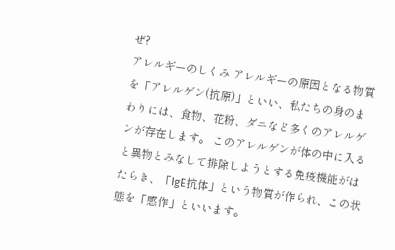ぜ?
アレルギーのしくみ アレルギーの原因となる物質を「アレルゲン(抗原)」といい、私たちの身のまわりには、食物、花粉、ダニなど多くのアレルゲンが存在します。 このアレルゲンが体の中に入ると異物とみなして排除しようとする免疫機能がはたらき、「IgE抗体」という物質が作られ、この状態を「感作」といいます。